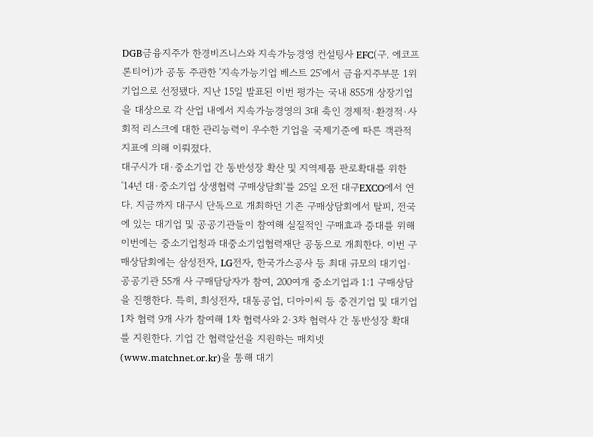DGB금융지주가 한경비즈니스와 지속가능경영 컨설팅사 EFC(구. 에코프론티어)가 공동 주관한 '지속가능기업 베스트 25'에서 금융지주부문 1위 기업으로 선정됐다. 지난 15일 발표된 이번 평가는 국내 855개 상장기업을 대상으로 각 산업 내에서 지속가능경영의 3대 축인 경제적·환경적·사회적 리스크에 대한 관리능력이 우수한 기업을 국제기준에 따른 객관적 지표에 의해 이뤄졌다.
대구시가 대·중소기업 간 동반성장 확산 및 지역제품 판로확대를 위한 '14년 대·중소기업 상생협력 구매상담회'를 25일 오전 대구EXCO에서 연다. 지금까지 대구시 단독으로 개최하던 기존 구매상담회에서 탈피, 전국에 있는 대기업 및 공공기관들이 참여해 실질적인 구매효과 증대를 위해 이번에는 중소기업청과 대중소기업협력재단 공동으로 개최한다. 이번 구매상담회에는 삼성전자, LG전자, 한국가스공사 등 최대 규모의 대기업·공공기관 55개 사 구매담당자가 참여, 200여개 중소기업과 1:1 구매상담을 진행한다. 특히, 희성전자, 대동공업, 디아이씨 등 중견기업 및 대기업 1차 협력 9개 사가 참여해 1차 협력사와 2·3차 협력사 간 동반성장 확대를 지원한다. 기업 간 협력알선을 지원하는 매치넷(www.matchnet.or.kr)을 통해 대기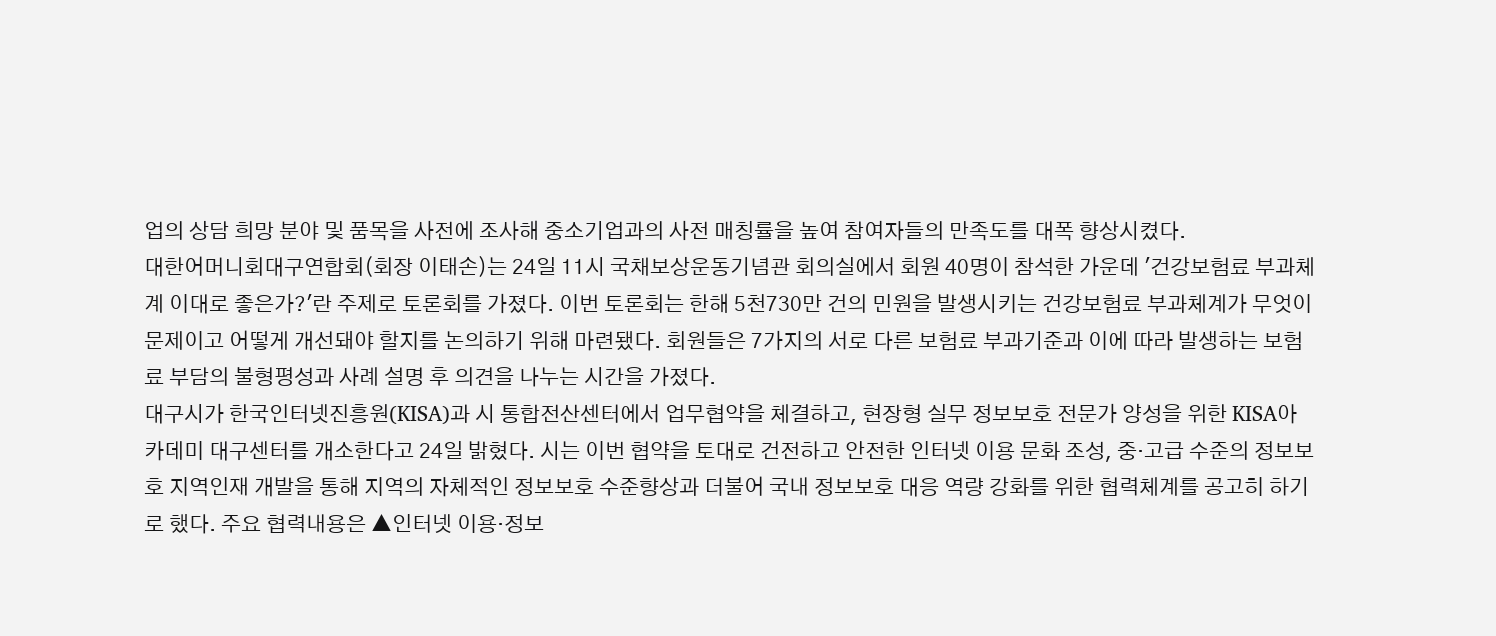업의 상담 희망 분야 및 품목을 사전에 조사해 중소기업과의 사전 매칭률을 높여 참여자들의 만족도를 대폭 향상시켰다.
대한어머니회대구연합회(회장 이태손)는 24일 11시 국채보상운동기념관 회의실에서 회원 40명이 참석한 가운데 '건강보험료 부과체계 이대로 좋은가?'란 주제로 토론회를 가졌다. 이번 토론회는 한해 5천730만 건의 민원을 발생시키는 건강보험료 부과체계가 무엇이 문제이고 어떻게 개선돼야 할지를 논의하기 위해 마련됐다. 회원들은 7가지의 서로 다른 보험료 부과기준과 이에 따라 발생하는 보험료 부담의 불형평성과 사례 설명 후 의견을 나누는 시간을 가졌다.
대구시가 한국인터넷진흥원(KISA)과 시 통합전산센터에서 업무협약을 체결하고, 현장형 실무 정보보호 전문가 양성을 위한 KISA아카데미 대구센터를 개소한다고 24일 밝혔다. 시는 이번 협약을 토대로 건전하고 안전한 인터넷 이용 문화 조성, 중·고급 수준의 정보보호 지역인재 개발을 통해 지역의 자체적인 정보보호 수준향상과 더불어 국내 정보보호 대응 역량 강화를 위한 협력체계를 공고히 하기로 했다. 주요 협력내용은 ▲인터넷 이용·정보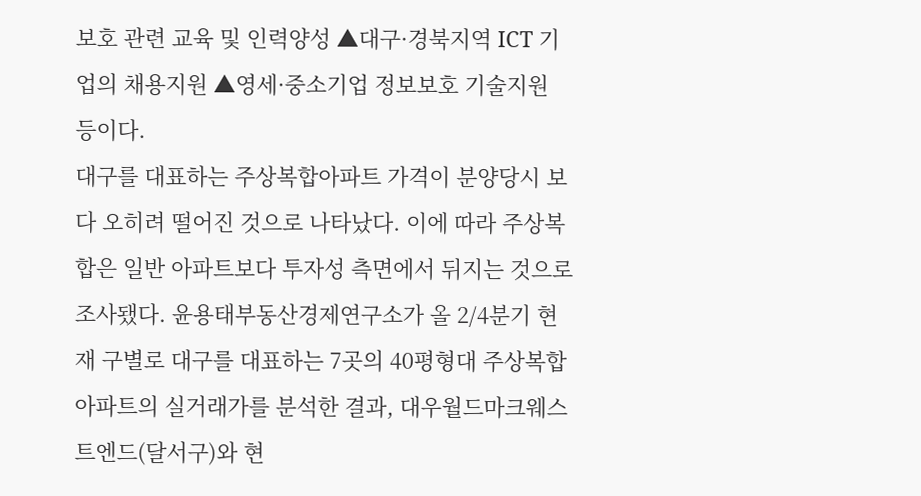보호 관련 교육 및 인력양성 ▲대구·경북지역 ICT 기업의 채용지원 ▲영세·중소기업 정보보호 기술지원 등이다.
대구를 대표하는 주상복합아파트 가격이 분양당시 보다 오히려 떨어진 것으로 나타났다. 이에 따라 주상복합은 일반 아파트보다 투자성 측면에서 뒤지는 것으로 조사됐다. 윤용태부동산경제연구소가 올 2/4분기 현재 구별로 대구를 대표하는 7곳의 40평형대 주상복합아파트의 실거래가를 분석한 결과, 대우월드마크웨스트엔드(달서구)와 현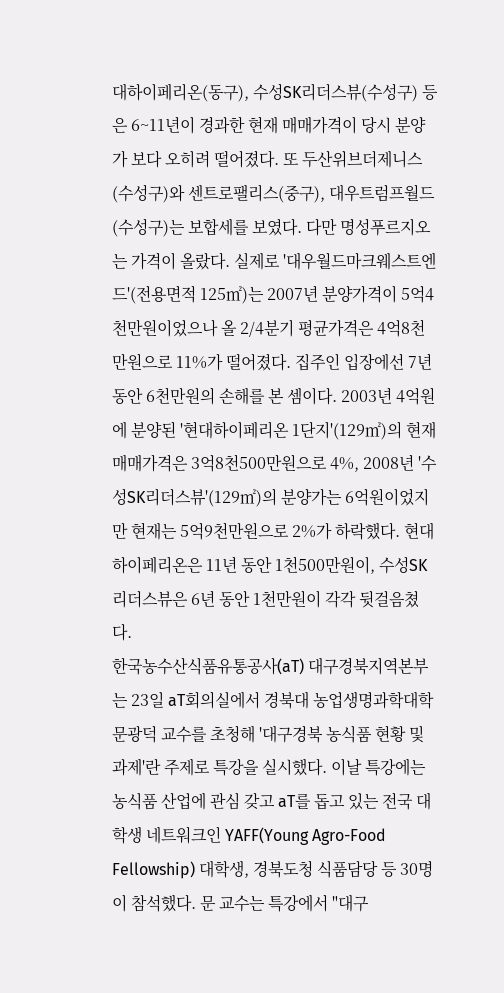대하이페리온(동구), 수성SK리더스뷰(수성구) 등은 6~11년이 경과한 현재 매매가격이 당시 분양가 보다 오히려 떨어졌다. 또 두산위브더제니스(수성구)와 센트로팰리스(중구), 대우트럼프월드(수성구)는 보합세를 보였다. 다만 명성푸르지오는 가격이 올랐다. 실제로 '대우월드마크웨스트엔드'(전용면적 125㎡)는 2007년 분양가격이 5억4천만원이었으나 올 2/4분기 평균가격은 4억8천만원으로 11%가 떨어졌다. 집주인 입장에선 7년 동안 6천만원의 손해를 본 셈이다. 2003년 4억원에 분양된 '현대하이페리온 1단지'(129㎡)의 현재 매매가격은 3억8천500만원으로 4%, 2008년 '수성SK리더스뷰'(129㎡)의 분양가는 6억원이었지만 현재는 5억9천만원으로 2%가 하락했다. 현대하이페리온은 11년 동안 1천500만원이, 수성SK리더스뷰은 6년 동안 1천만원이 각각 뒷걸음쳤다.
한국농수산식품유통공사(aT) 대구경북지역본부는 23일 aT회의실에서 경북대 농업생명과학대학 문광덕 교수를 초청해 '대구경북 농식품 현황 및 과제'란 주제로 특강을 실시했다. 이날 특강에는 농식품 산업에 관심 갖고 aT를 돕고 있는 전국 대학생 네트워크인 YAFF(Young Agro-Food Fellowship) 대학생, 경북도청 식품담당 등 30명이 참석했다. 문 교수는 특강에서 "대구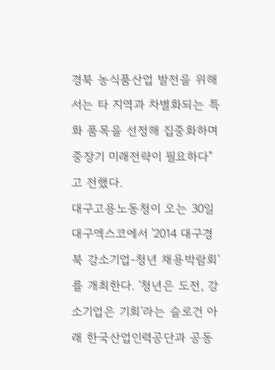경북 농식품산업 발전을 위해서는 타 지역과 차별화되는 특화 품목을 선정해 집중화하며 중장기 미래전략이 필요하다"고 전했다.
대구고용노동청이 오는 30일 대구엑스코에서 '2014 대구경북 강소기업-청년 채용박람회'를 개최한다. '청년은 도전, 강소기업은 기회'라는 슬로건 아래 한국산업인력공단과 공동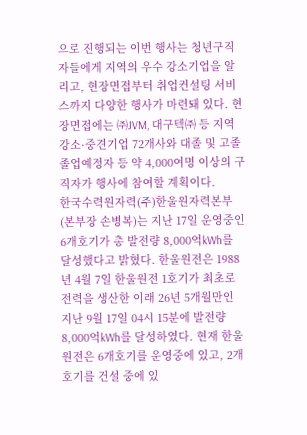으로 진행되는 이번 행사는 청년구직자들에게 지역의 우수 강소기업을 알리고, 현장면접부터 취업컨설팅 서비스까지 다양한 행사가 마련돼 있다. 현장면접에는 ㈜JVM, 대구텍㈜ 등 지역 강소·중견기업 72개사와 대졸 및 고졸 졸업예정자 등 약 4,000여명 이상의 구직자가 행사에 참여할 계획이다.
한국수력원자력(주)한울원자력본부(본부장 손병복)는 지난 17일 운영중인 6개호기가 총 발전량 8,000억kWh를 달성했다고 밝혔다. 한울원전은 1988년 4월 7일 한울원전 1호기가 최초로 전력을 생산한 이래 26년 5개월만인 지난 9월 17일 04시 15분에 발전량 8,000억kWh를 달성하였다. 현재 한울원전은 6개호기를 운영중에 있고, 2개 호기를 건설 중에 있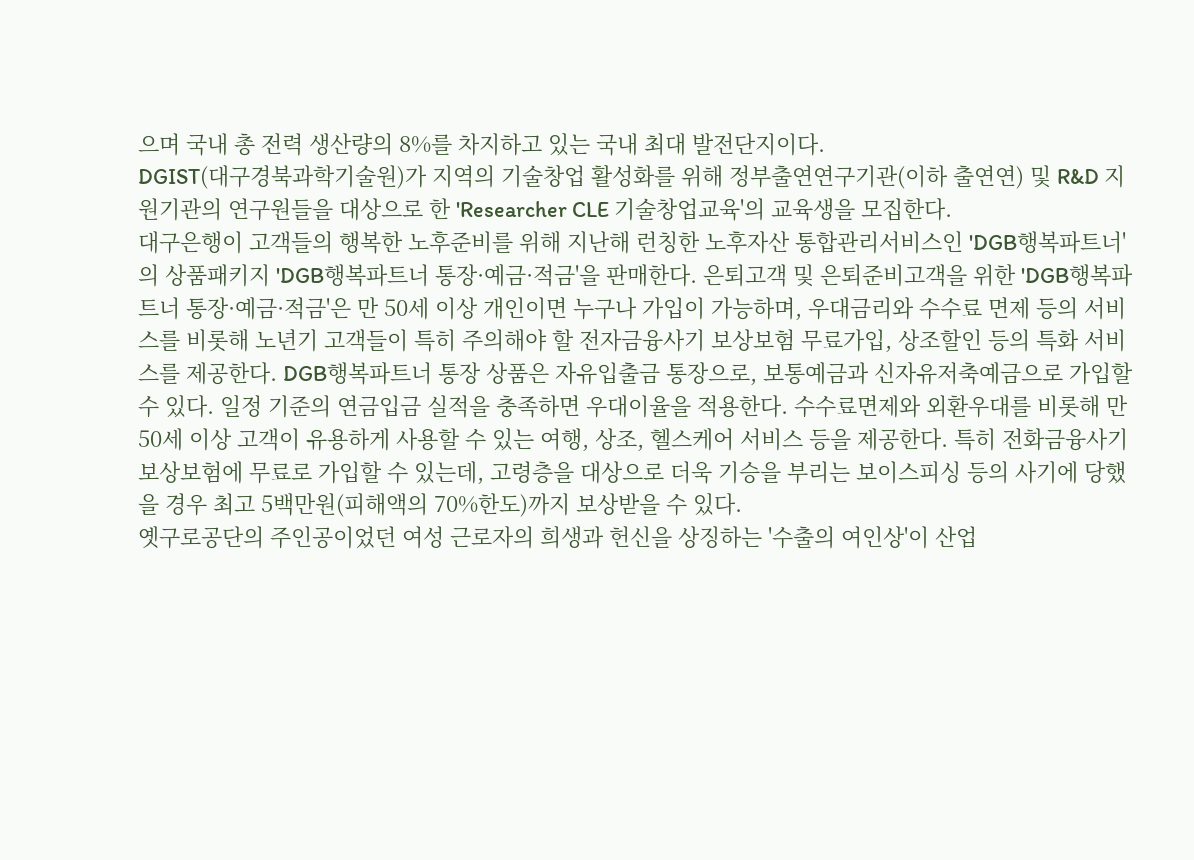으며 국내 총 전력 생산량의 8%를 차지하고 있는 국내 최대 발전단지이다.
DGIST(대구경북과학기술원)가 지역의 기술창업 활성화를 위해 정부출연연구기관(이하 출연연) 및 R&D 지원기관의 연구원들을 대상으로 한 'Researcher CLE 기술창업교육'의 교육생을 모집한다.
대구은행이 고객들의 행복한 노후준비를 위해 지난해 런칭한 노후자산 통합관리서비스인 'DGB행복파트너'의 상품패키지 'DGB행복파트너 통장·예금·적금'을 판매한다. 은퇴고객 및 은퇴준비고객을 위한 'DGB행복파트너 통장·예금·적금'은 만 50세 이상 개인이면 누구나 가입이 가능하며, 우대금리와 수수료 면제 등의 서비스를 비롯해 노년기 고객들이 특히 주의해야 할 전자금융사기 보상보험 무료가입, 상조할인 등의 특화 서비스를 제공한다. DGB행복파트너 통장 상품은 자유입출금 통장으로, 보통예금과 신자유저축예금으로 가입할 수 있다. 일정 기준의 연금입금 실적을 충족하면 우대이율을 적용한다. 수수료면제와 외환우대를 비롯해 만 50세 이상 고객이 유용하게 사용할 수 있는 여행, 상조, 헬스케어 서비스 등을 제공한다. 특히 전화금융사기보상보험에 무료로 가입할 수 있는데, 고령층을 대상으로 더욱 기승을 부리는 보이스피싱 등의 사기에 당했을 경우 최고 5백만원(피해액의 70%한도)까지 보상받을 수 있다.
옛구로공단의 주인공이었던 여성 근로자의 희생과 헌신을 상징하는 '수출의 여인상'이 산업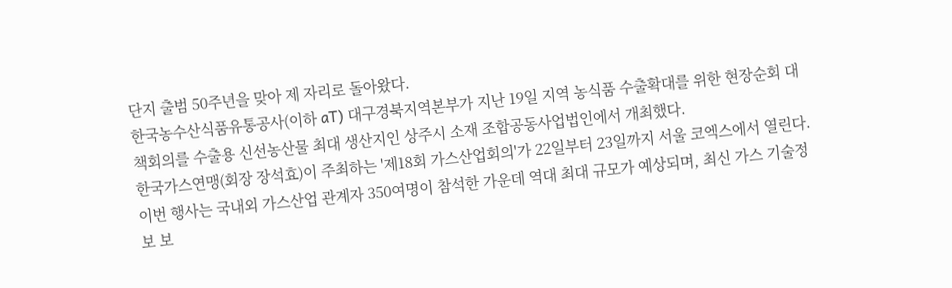단지 출범 50주년을 맞아 제 자리로 돌아왔다.
한국농수산식품유통공사(이하 aT) 대구경북지역본부가 지난 19일 지역 농식품 수출확대를 위한 현장순회 대책회의를 수출용 신선농산물 최대 생산지인 상주시 소재 조합공동사업법인에서 개최했다.
한국가스연맹(회장 장석효)이 주최하는 '제18회 가스산업회의'가 22일부터 23일까지 서울 코엑스에서 열린다. 이번 행사는 국내외 가스산업 관계자 350여명이 참석한 가운데 역대 최대 규모가 예상되며, 최신 가스 기술정보 보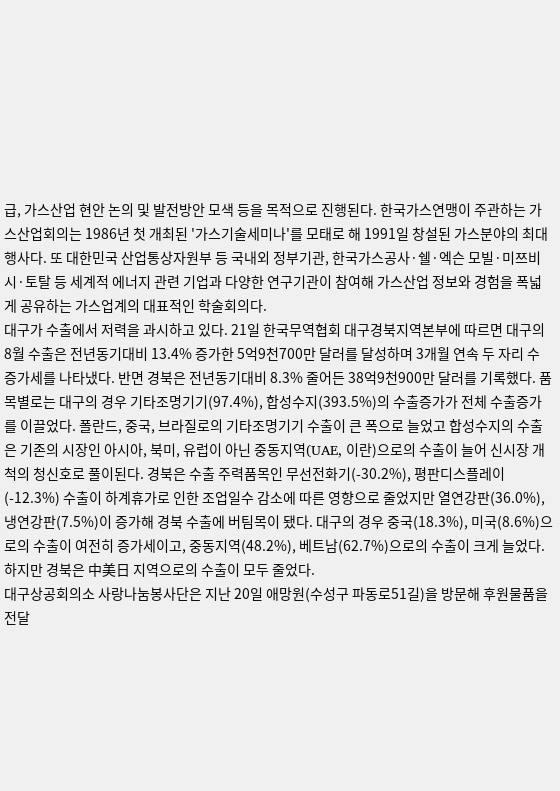급, 가스산업 현안 논의 및 발전방안 모색 등을 목적으로 진행된다. 한국가스연맹이 주관하는 가스산업회의는 1986년 첫 개최된 '가스기술세미나'를 모태로 해 1991일 창설된 가스분야의 최대 행사다. 또 대한민국 산업통상자원부 등 국내외 정부기관, 한국가스공사·쉘·엑슨 모빌·미쯔비시·토탈 등 세계적 에너지 관련 기업과 다양한 연구기관이 참여해 가스산업 정보와 경험을 폭넓게 공유하는 가스업계의 대표적인 학술회의다.
대구가 수출에서 저력을 과시하고 있다. 21일 한국무역협회 대구경북지역본부에 따르면 대구의 8월 수출은 전년동기대비 13.4% 증가한 5억9천700만 달러를 달성하며 3개월 연속 두 자리 수 증가세를 나타냈다. 반면 경북은 전년동기대비 8.3% 줄어든 38억9천900만 달러를 기록했다. 품목별로는 대구의 경우 기타조명기기(97.4%), 합성수지(393.5%)의 수출증가가 전체 수출증가를 이끌었다. 폴란드, 중국, 브라질로의 기타조명기기 수출이 큰 폭으로 늘었고 합성수지의 수출은 기존의 시장인 아시아, 북미, 유럽이 아닌 중동지역(UAE, 이란)으로의 수출이 늘어 신시장 개척의 청신호로 풀이된다. 경북은 수출 주력품목인 무선전화기(-30.2%), 평판디스플레이(-12.3%) 수출이 하계휴가로 인한 조업일수 감소에 따른 영향으로 줄었지만 열연강판(36.0%), 냉연강판(7.5%)이 증가해 경북 수출에 버팀목이 됐다. 대구의 경우 중국(18.3%), 미국(8.6%)으로의 수출이 여전히 증가세이고, 중동지역(48.2%), 베트남(62.7%)으로의 수출이 크게 늘었다. 하지만 경북은 中美日 지역으로의 수출이 모두 줄었다.
대구상공회의소 사랑나눔봉사단은 지난 20일 애망원(수성구 파동로51길)을 방문해 후원물품을 전달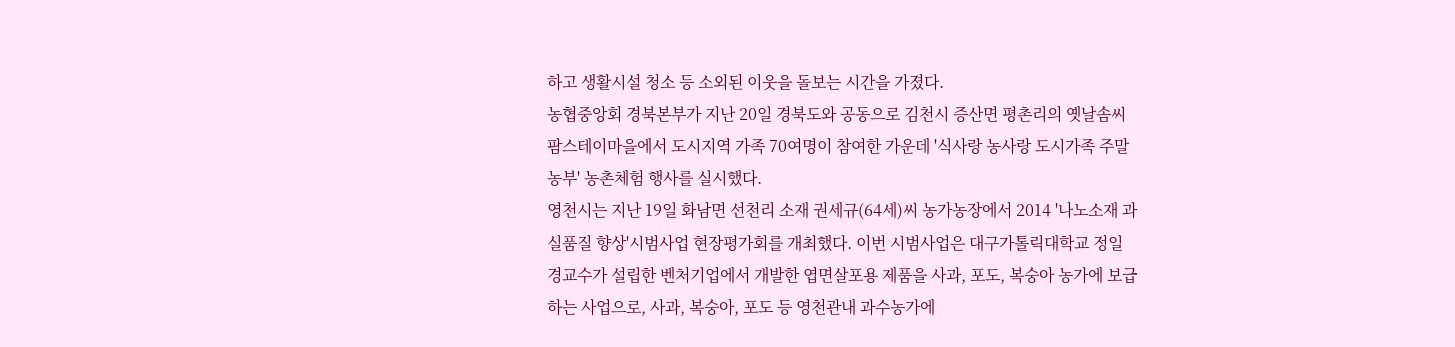하고 생활시설 청소 등 소외된 이웃을 돌보는 시간을 가졌다.
농협중앙회 경북본부가 지난 20일 경북도와 공동으로 김천시 증산면 평촌리의 옛날솜씨팜스테이마을에서 도시지역 가족 70여명이 참여한 가운데 '식사랑 농사랑 도시가족 주말 농부' 농촌체험 행사를 실시했다.
영천시는 지난 19일 화남면 선천리 소재 권세규(64세)씨 농가농장에서 2014 '나노소재 과실품질 향상'시범사업 현장평가회를 개최했다. 이번 시범사업은 대구가톨릭대학교 정일경교수가 설립한 벤처기업에서 개발한 엽면살포용 제품을 사과, 포도, 복숭아 농가에 보급하는 사업으로, 사과, 복숭아, 포도 등 영천관내 과수농가에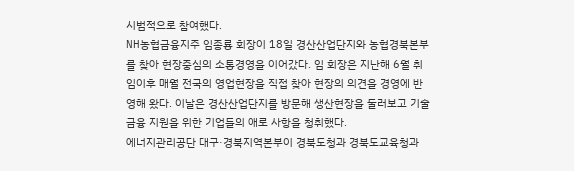시범적으로 참여했다.
NH농협금융지주 임종룡 회장이 18일 경산산업단지와 농협경북본부 를 찾아 현장중심의 소통경영을 이어갔다. 임 회장은 지난해 6월 취임이후 매월 전국의 영업현장을 직접 찾아 현장의 의견을 경영에 반영해 왔다. 이날은 경산산업단지를 방문해 생산현장을 둘러보고 기술금융 지원을 위한 기업들의 애로 사항을 청취했다.
에너지관리공단 대구·경북지역본부이 경북도청과 경북도교육청과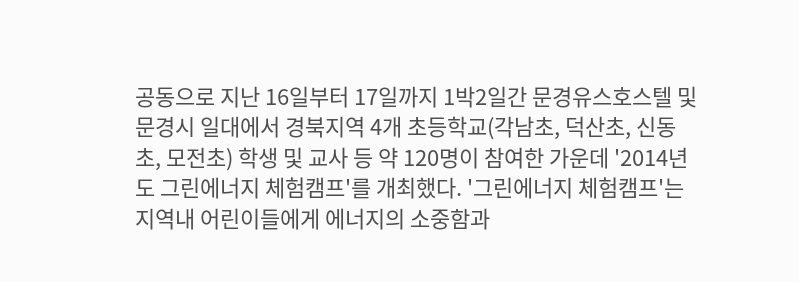공동으로 지난 16일부터 17일까지 1박2일간 문경유스호스텔 및 문경시 일대에서 경북지역 4개 초등학교(각남초, 덕산초, 신동초, 모전초) 학생 및 교사 등 약 120명이 참여한 가운데 '2014년도 그린에너지 체험캠프'를 개최했다. '그린에너지 체험캠프'는 지역내 어린이들에게 에너지의 소중함과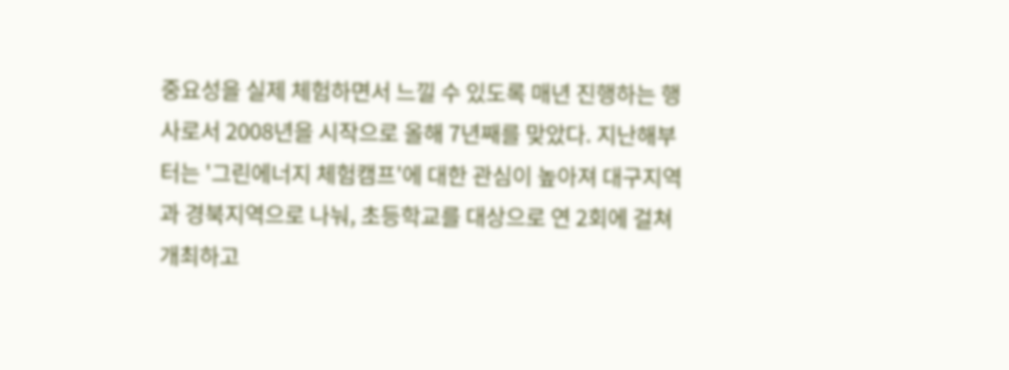중요성을 실제 체험하면서 느낄 수 있도록 매년 진행하는 행사로서 2008년을 시작으로 올해 7년째를 맞았다. 지난해부터는 '그린에너지 체험캠프'에 대한 관심이 높아져 대구지역과 경북지역으로 나눠, 초등학교를 대상으로 연 2회에 걸쳐 개최하고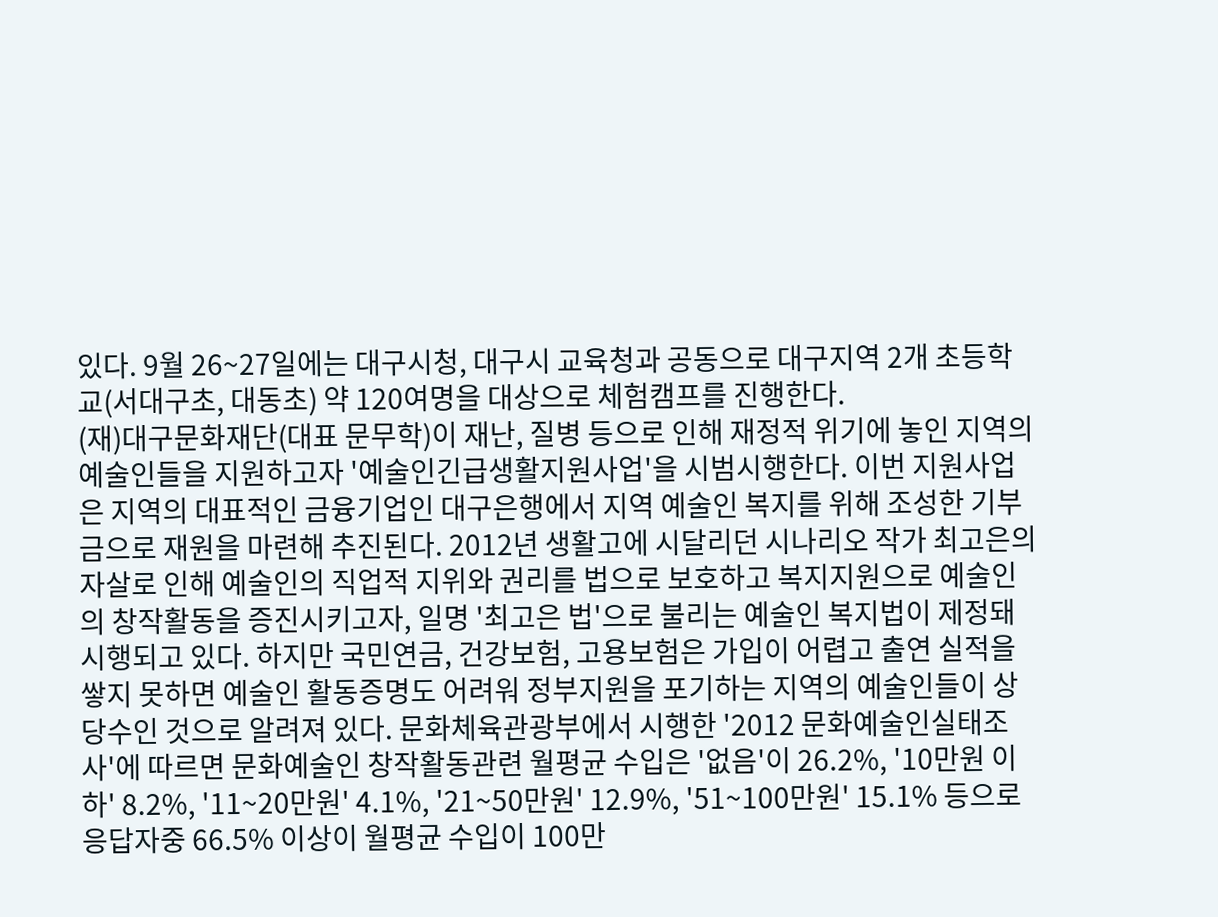있다. 9월 26~27일에는 대구시청, 대구시 교육청과 공동으로 대구지역 2개 초등학교(서대구초, 대동초) 약 120여명을 대상으로 체험캠프를 진행한다.
(재)대구문화재단(대표 문무학)이 재난, 질병 등으로 인해 재정적 위기에 놓인 지역의 예술인들을 지원하고자 '예술인긴급생활지원사업'을 시범시행한다. 이번 지원사업은 지역의 대표적인 금융기업인 대구은행에서 지역 예술인 복지를 위해 조성한 기부금으로 재원을 마련해 추진된다. 2012년 생활고에 시달리던 시나리오 작가 최고은의 자살로 인해 예술인의 직업적 지위와 권리를 법으로 보호하고 복지지원으로 예술인의 창작활동을 증진시키고자, 일명 '최고은 법'으로 불리는 예술인 복지법이 제정돼 시행되고 있다. 하지만 국민연금, 건강보험, 고용보험은 가입이 어렵고 출연 실적을 쌓지 못하면 예술인 활동증명도 어려워 정부지원을 포기하는 지역의 예술인들이 상당수인 것으로 알려져 있다. 문화체육관광부에서 시행한 '2012 문화예술인실태조사'에 따르면 문화예술인 창작활동관련 월평균 수입은 '없음'이 26.2%, '10만원 이하' 8.2%, '11~20만원' 4.1%, '21~50만원' 12.9%, '51~100만원' 15.1% 등으로 응답자중 66.5% 이상이 월평균 수입이 100만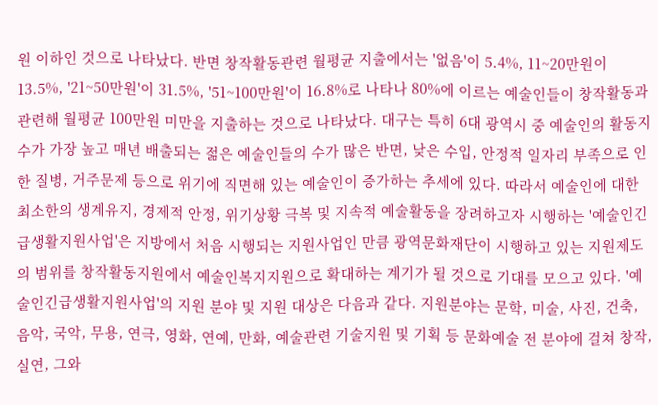원 이하인 것으로 나타났다. 반면 창작활동관련 월평균 지출에서는 '없음'이 5.4%, 11~20만원이 13.5%, '21~50만원'이 31.5%, '51~100만원'이 16.8%로 나타나 80%에 이르는 예술인들이 창작활동과 관련해 월평균 100만원 미만을 지출하는 것으로 나타났다. 대구는 특히 6대 광역시 중 예술인의 활동지수가 가장 높고 매년 배출되는 젊은 예술인들의 수가 많은 반면, 낮은 수입, 안정적 일자리 부족으로 인한 질병, 거주문제 등으로 위기에 직면해 있는 예술인이 증가하는 추세에 있다. 따라서 예술인에 대한 최소한의 생계유지, 경제적 안정, 위기상황 극복 및 지속적 예술활동을 장려하고자 시행하는 '예술인긴급생활지원사업'은 지방에서 처음 시행되는 지원사업인 만큼 광역문화재단이 시행하고 있는 지원제도의 범위를 창작활동지원에서 예술인복지지원으로 확대하는 계기가 될 것으로 기대를 모으고 있다. '예술인긴급생활지원사업'의 지원 분야 및 지원 대상은 다음과 같다. 지원분야는 문학, 미술, 사진, 건축, 음악, 국악, 무용, 연극, 영화, 연예, 만화, 예술관련 기술지원 및 기획 등 문화예술 전 분야에 걸쳐 창작, 실연, 그와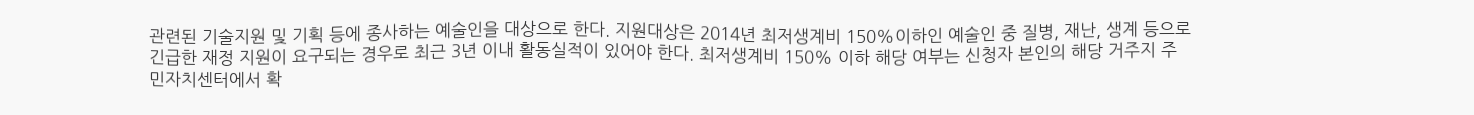관련된 기술지원 및 기획 등에 종사하는 예술인을 대상으로 한다. 지원대상은 2014년 최저생계비 150%이하인 예술인 중 질병, 재난, 생계 등으로 긴급한 재정 지원이 요구되는 경우로 최근 3년 이내 활동실적이 있어야 한다. 최저생계비 150% 이하 해당 여부는 신청자 본인의 해당 거주지 주민자치센터에서 확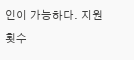인이 가능하다. 지원횟수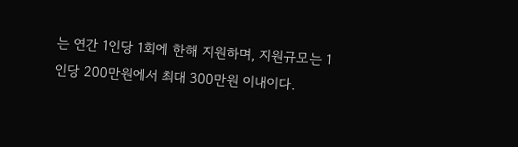는 연간 1인당 1회에 한해 지원하며, 지원규모는 1인당 200만원에서 최대 300만원 이내이다.